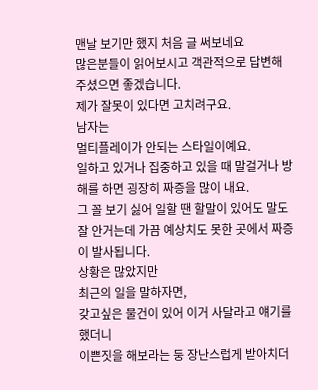맨날 보기만 했지 처음 글 써보네요
많은분들이 읽어보시고 객관적으로 답변해 주셨으면 좋겠습니다.
제가 잘못이 있다면 고치려구요.
남자는
멀티플레이가 안되는 스타일이예요.
일하고 있거나 집중하고 있을 때 말걸거나 방해를 하면 굉장히 짜증을 많이 내요.
그 꼴 보기 싫어 일할 땐 할말이 있어도 말도 잘 안거는데 가끔 예상치도 못한 곳에서 짜증이 발사됩니다.
상황은 많았지만
최근의 일을 말하자면,
갖고싶은 물건이 있어 이거 사달라고 얘기를 했더니
이쁜짓을 해보라는 둥 장난스럽게 받아치더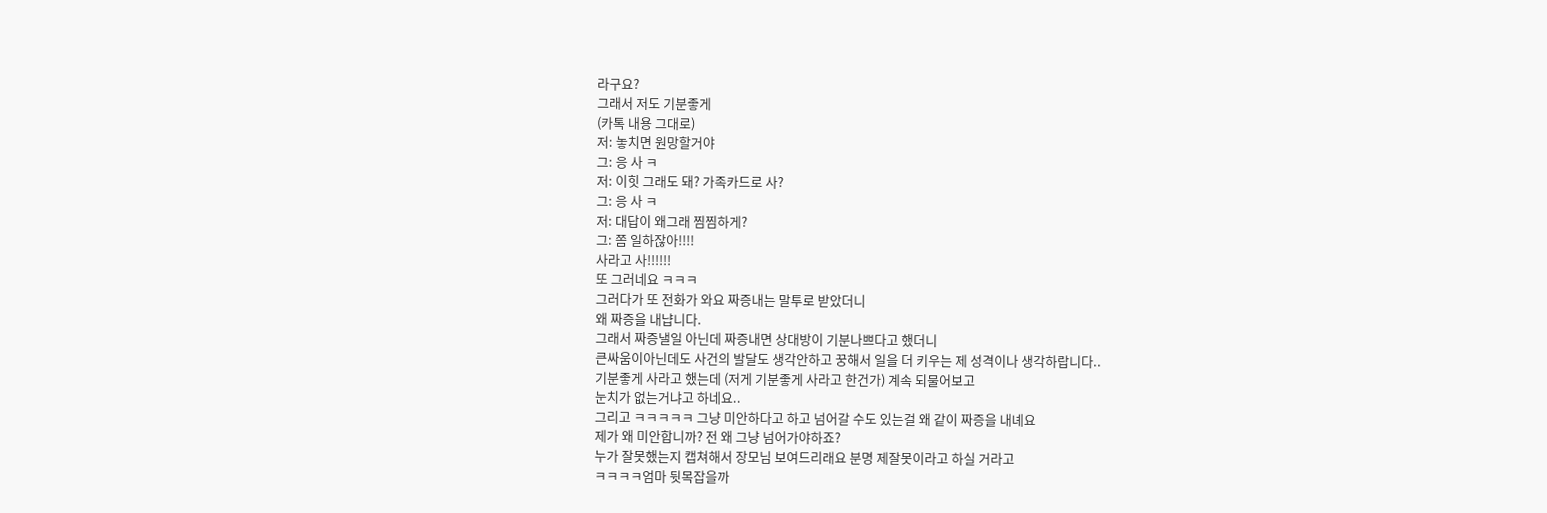라구요?
그래서 저도 기분좋게
(카톡 내용 그대로)
저: 놓치면 원망할거야
그: 응 사 ㅋ
저: 이힛 그래도 돼? 가족카드로 사?
그: 응 사 ㅋ
저: 대답이 왜그래 찜찜하게?
그: 쫌 일하잖아!!!!
사라고 사!!!!!!
또 그러네요 ㅋㅋㅋ
그러다가 또 전화가 와요 짜증내는 말투로 받았더니
왜 짜증을 내냡니다.
그래서 짜증낼일 아닌데 짜증내면 상대방이 기분나쁘다고 했더니
큰싸움이아닌데도 사건의 발달도 생각안하고 꿍해서 일을 더 키우는 제 성격이나 생각하랍니다..
기분좋게 사라고 했는데 (저게 기분좋게 사라고 한건가) 계속 되물어보고
눈치가 없는거냐고 하네요..
그리고 ㅋㅋㅋㅋㅋ 그냥 미안하다고 하고 넘어갈 수도 있는걸 왜 같이 짜증을 내녜요
제가 왜 미안합니까? 전 왜 그냥 넘어가야하죠?
누가 잘못했는지 캡쳐해서 장모님 보여드리래요 분명 제잘못이라고 하실 거라고
ㅋㅋㅋㅋ엄마 뒷목잡을까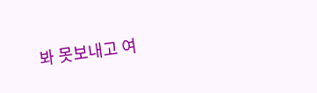봐 못보내고 여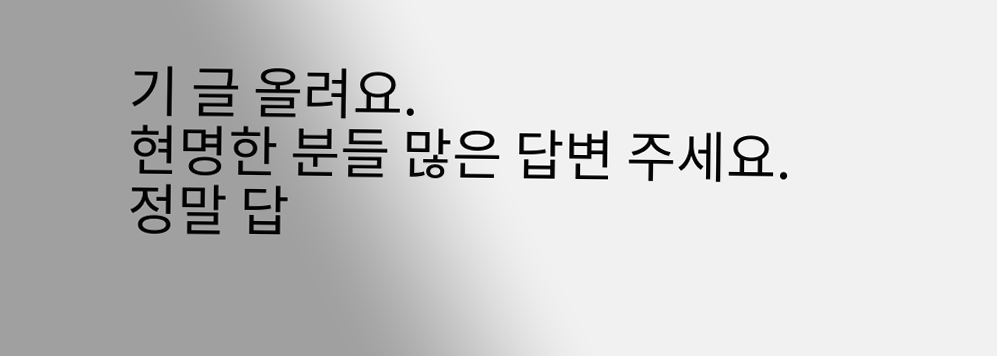기 글 올려요.
현명한 분들 많은 답변 주세요.
정말 답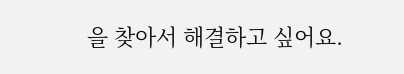을 찾아서 해결하고 싶어요.